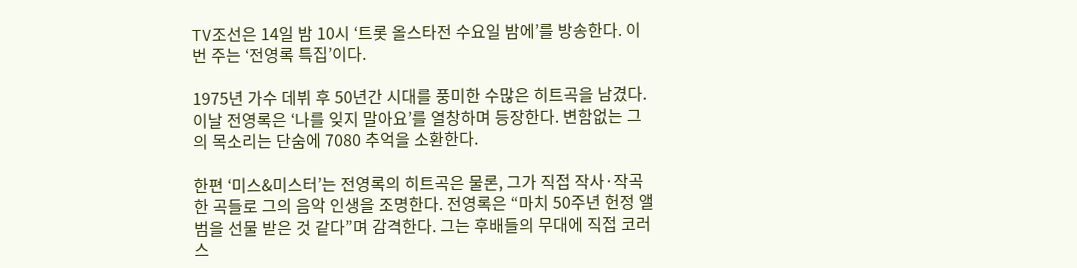TV조선은 14일 밤 10시 ‘트롯 올스타전 수요일 밤에’를 방송한다. 이번 주는 ‘전영록 특집’이다.

1975년 가수 데뷔 후 50년간 시대를 풍미한 수많은 히트곡을 남겼다. 이날 전영록은 ‘나를 잊지 말아요’를 열창하며 등장한다. 변함없는 그의 목소리는 단숨에 7080 추억을 소환한다.

한편 ‘미스&미스터’는 전영록의 히트곡은 물론, 그가 직접 작사·작곡한 곡들로 그의 음악 인생을 조명한다. 전영록은 “마치 50주년 헌정 앨범을 선물 받은 것 같다”며 감격한다. 그는 후배들의 무대에 직접 코러스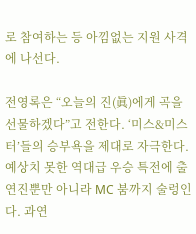로 참여하는 등 아낌없는 지원 사격에 나선다.

전영록은 “오늘의 진(眞)에게 곡을 선물하겠다”고 전한다. ‘미스&미스터’들의 승부욕을 제대로 자극한다. 예상치 못한 역대급 우승 특전에 출연진뿐만 아니라 MC 붐까지 술렁인다. 과연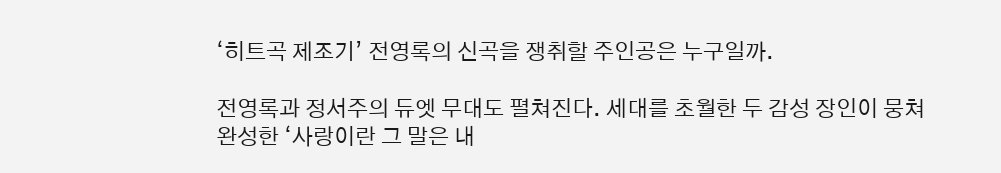‘히트곡 제조기’ 전영록의 신곡을 쟁취할 주인공은 누구일까.

전영록과 정서주의 듀엣 무대도 펼쳐진다. 세대를 초월한 두 감성 장인이 뭉쳐 완성한 ‘사랑이란 그 말은 내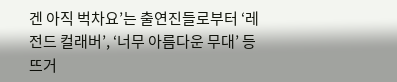겐 아직 벅차요’는 출연진들로부터 ‘레전드 컬래버’, ‘너무 아름다운 무대’ 등 뜨거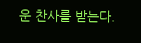운 찬사를 받는다.